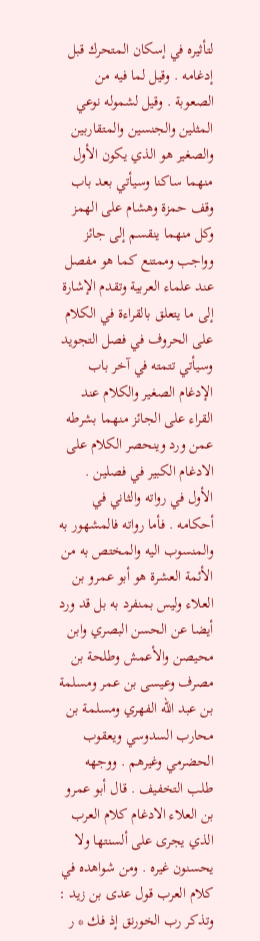لتأثيره في إسكان المتحرك قبل إدغامه . وقيل لما فيه من الصعوبة . وقيل لشموله نوعي المثلين والجنسين والمتقاربين والصغير هو الذي يكون الأول منهما ساكنا وسيأتي بعد باب وقف حمزة وهشام على الهمز وكل منهما ينقسم إلى جائز وواجب وممتنع كما هو مفصل عند علماء العربية وتقدم الإشارة إلى ما يتعلق بالقراءة في الكلام على الحروف في فصل التجويد وسيأتي تتمته في آخر باب الإدغام الصغير والكلام عند القراء على الجائز منهما بشرطه عمن ورد وينحصر الكلام على الادغام الكبير في فصلين . الأول في رواته والثاني في أحكامه . فأما رواته فالمشهور به والمنسوب اليه والمختص به من الأئمة العشرة هو أبو عمرو بن العلاء وليس بمنفرد به بل قد ورد أيضا عن الحسن البصري وابن محيصن والأعمش وطلحة بن مصرف وعيسى بن عمر ومسلمة بن عبد اللّه الفهري ومسلمة بن محارب السدوسي ويعقوب الحضرمي وغيرهم . ووجهه طلب التخفيف . قال أبو عمرو بن العلاء الادغام كلام العرب الذي يجرى على ألسنتها ولا يحسنون غيره . ومن شواهده في كلام العرب قول عدى بن زيد :
وتذكر رب الخورنق إذ فك * ر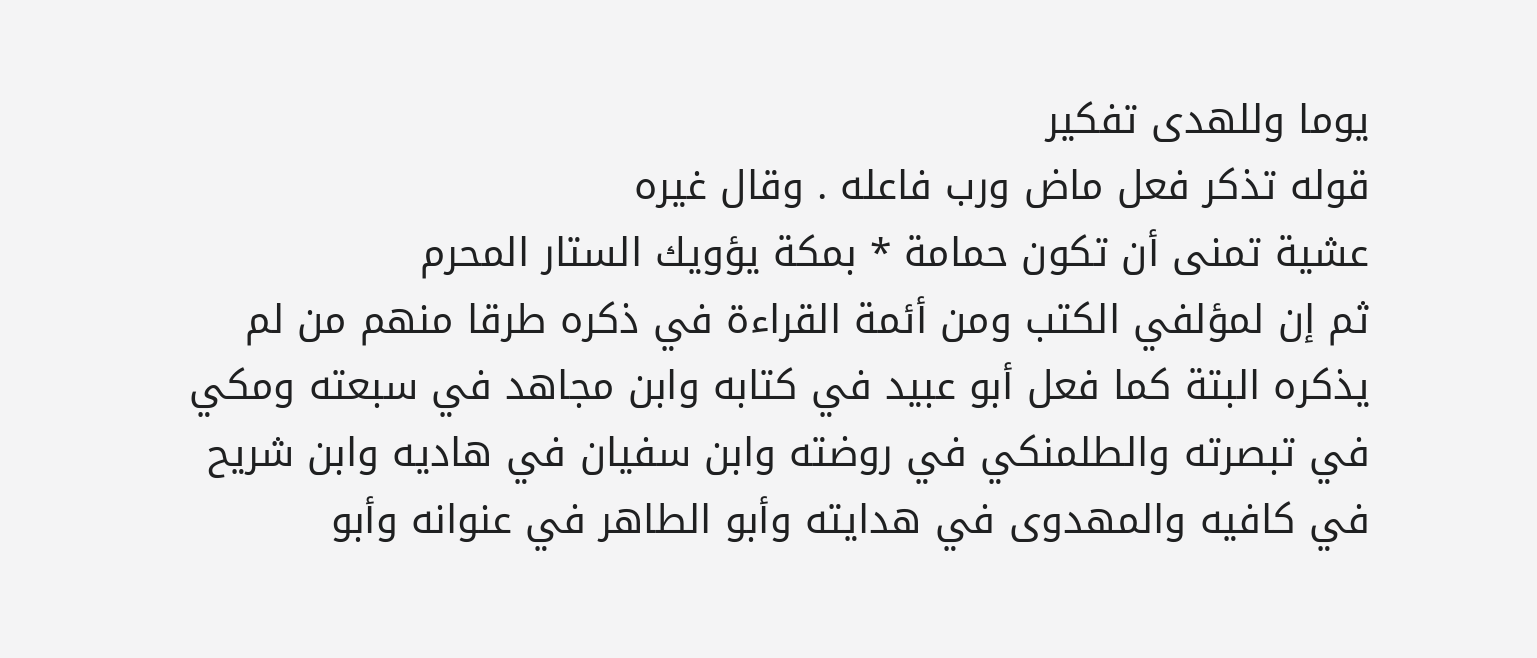يوما وللهدى تفكير
قوله تذكر فعل ماض ورب فاعله . وقال غيره
عشية تمنى أن تكون حمامة * بمكة يؤويك الستار المحرم
ثم إن لمؤلفي الكتب ومن أئمة القراءة في ذكره طرقا منهم من لم يذكره البتة كما فعل أبو عبيد في كتابه وابن مجاهد في سبعته ومكي في تبصرته والطلمنكي في روضته وابن سفيان في هاديه وابن شريح في كافيه والمهدوى في هدايته وأبو الطاهر في عنوانه وأبو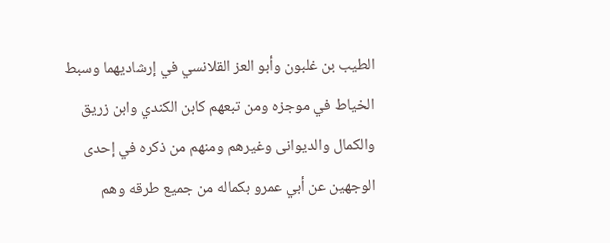الطيب بن غلبون وأبو العز القلانسي في إرشاديهما وسبط الخياط في موجزه ومن تبعهم كابن الكندي وابن زريق والكمال والديوانى وغيرهم ومنهم من ذكره في إحدى الوجهين عن أبي عمرو بكماله من جميع طرقه وهم